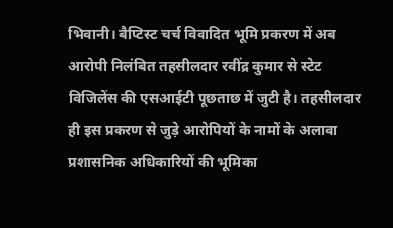भिवानी। बैप्टिस्ट चर्च विवादित भूमि प्रकरण में अब आरोपी निलंबित तहसीलदार रवींद्र कुमार से स्टेट विजिलेंस की एसआईटी पूछताछ में जुटी है। तहसीलदार ही इस प्रकरण से जुड़े आरोपियों के नामों के अलावा प्रशासनिक अधिकारियों की भूमिका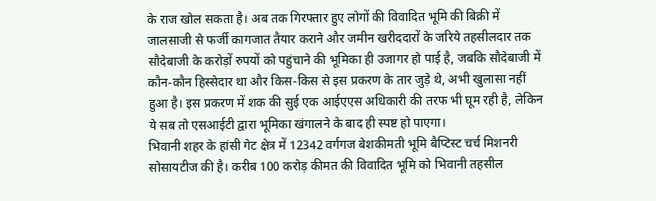के राज खोल सकता है। अब तक गिरफ्तार हुए लोगों की विवादित भूमि की बिक्री में जालसाजी से फर्जी कागजात तैयार कराने और जमीन खरीददारों के जरिये तहसीलदार तक सौदेबाजी के करोड़ों रुपयों को पहुंचाने की भूमिका ही उजागर हो पाई है, जबकि सौदेबाजी में कौन-कौन हिस्सेदार था और किस-किस से इस प्रकरण के तार जुड़े थे, अभी खुलासा नहीं हुआ है। इस प्रकरण में शक की सुई एक आईएएस अधिकारी की तरफ भी घूम रही है, लेकिन ये सब तो एसआईटी द्वारा भूमिका खंगालने के बाद ही स्पष्ट हो पाएगा।
भिवानी शहर के हांसी गेट क्षेत्र में 12342 वर्गगज बेशकीमती भूमि बैप्टिस्ट चर्च मिशनरी सोसायटीज की है। करीब 100 करोड़ कीमत की विवादित भूमि को भिवानी तहसील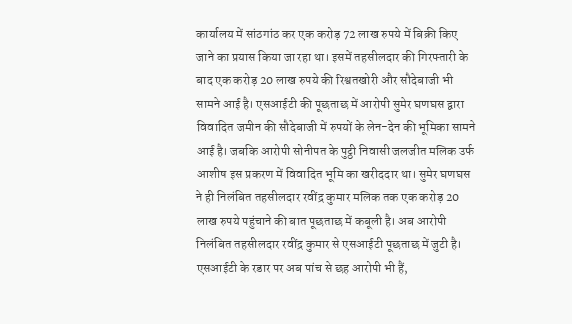कार्यालय में सांठगांठ कर एक करोड़ 72 लाख रुपये में बिक्री किए जाने का प्रयास किया जा रहा था। इसमें तहसीलदार की गिरफ्तारी के बाद एक करोड़ 20 लाख रुपये की रिश्वतखोरी और सौदेबाजी भी सामने आई है। एसआईटी की पूछताछ में आरोपी सुमेर घणघस द्वारा विवादित जमीन की सौदेबाजी में रुपयों के लेन-देन की भूमिका सामने आई है। जबकि आरोपी सोनीपत के पुट्ठी निवासी जलजीत मलिक उर्फ आशीष इस प्रकरण में विवादित भूमि का खरीददार था। सुमेर घणघस ने ही निलंबित तहसीलदार रवींद्र कुमार मलिक तक एक करोड़ 20 लाख रुपये पहुंचाने की बात पूछताछ में कबूली है। अब आरोपी निलंबित तहसीलदार रवींद्र कुमार से एसआईटी पूछताछ में जुटी है। एसआईटी के रडार पर अब पांच से छह आरोपी भी हैं,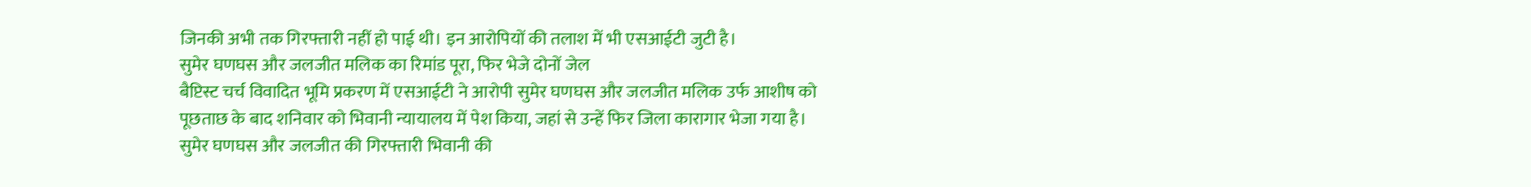जिनकी अभी तक गिरफ्तारी नहीं हो पाई थी। इन आरोपियों की तलाश में भी एसआईटी जुटी है।
सुमेर घणघस और जलजीत मलिक का रिमांड पूरा, फिर भेजे दोनों जेल
बैप्टिस्ट चर्च विवादित भूमि प्रकरण में एसआईटी ने आरोपी सुमेर घणघस और जलजीत मलिक उर्फ आशीष को पूछताछ के बाद शनिवार को भिवानी न्यायालय में पेश किया, जहां से उन्हें फिर जिला कारागार भेजा गया है। सुमेर घणघस और जलजीत की गिरफ्तारी भिवानी की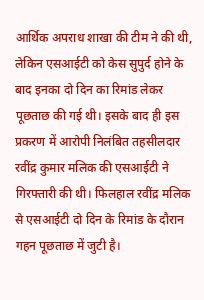आर्थिक अपराध शाखा की टीम ने की थी, लेकिन एसआईटी को केस सुपुर्द होने के बाद इनका दो दिन का रिमांड लेकर पूछताछ की गई थी। इसके बाद ही इस प्रकरण में आरोपी निलंबित तहसीलदार रवींद्र कुमार मलिक की एसआईटी ने गिरफ्तारी की थी। फिलहाल रवींद्र मलिक से एसआईटी दो दिन के रिमांड के दौरान गहन पूछताछ में जुटी है।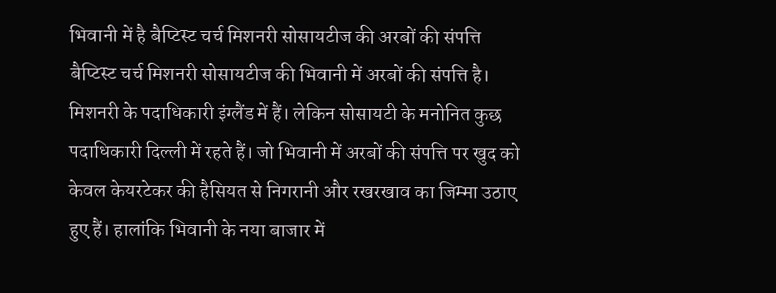भिवानी में है बैप्टिस्ट चर्च मिशनरी सोसायटीज की अरबों की संपत्ति
बैप्टिस्ट चर्च मिशनरी सोसायटीज की भिवानी में अरबों की संपत्ति है। मिशनरी के पदाधिकारी इंग्लैंड में हैं। लेकिन सोसायटी के मनोनित कुछ पदाधिकारी दिल्ली में रहते हैं। जो भिवानी में अरबों की संपत्ति पर खुद को केवल केयरटेकर की हैसियत से निगरानी और रखरखाव का जिम्मा उठाए हुए हैं। हालांकि भिवानी के नया बाजार में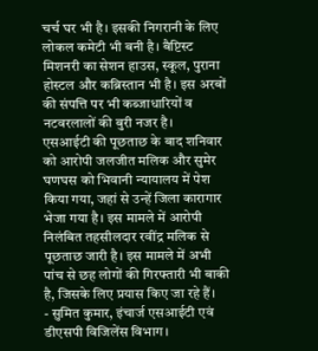चर्च घर भी है। इसकी निगरानी के लिए लोकल कमेटी भी बनी है। बैप्टिस्ट मिशनरी का सेशन हाउस, स्कूल, पुराना होस्टल और कब्रिस्तान भी है। इस अरबों की संपत्ति पर भी कब्जाधारियों व नटवरलालों की बुरी नजर है।
एसआईटी की पूछताछ के बाद शनिवार को आरोपी जलजीत मलिक और सुमेर घणघस को भिवानी न्यायालय में पेश किया गया, जहां से उन्हें जिला कारागार भेजा गया है। इस मामले में आरोपी निलंबित तहसीलदार रवींद्र मलिक से पूछताछ जारी है। इस मामले में अभी पांच से छह लोगों की गिरफ्तारी भी बाकी है, जिसके लिए प्रयास किए जा रहे हैं।
- सुमित कुमार, इंचार्ज एसआईटी एवं डीएसपी विजिलेंस विभाग।